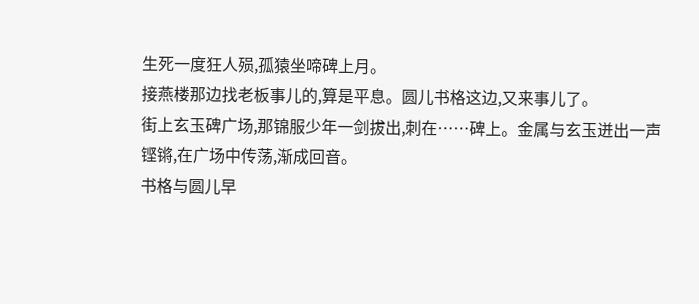生死一度狂人殒,孤猿坐啼碑上月。
接燕楼那边找老板事儿的,算是平息。圆儿书格这边,又来事儿了。
街上玄玉碑广场,那锦服少年一剑拔出,刺在……碑上。金属与玄玉迸出一声铿锵,在广场中传荡,渐成回音。
书格与圆儿早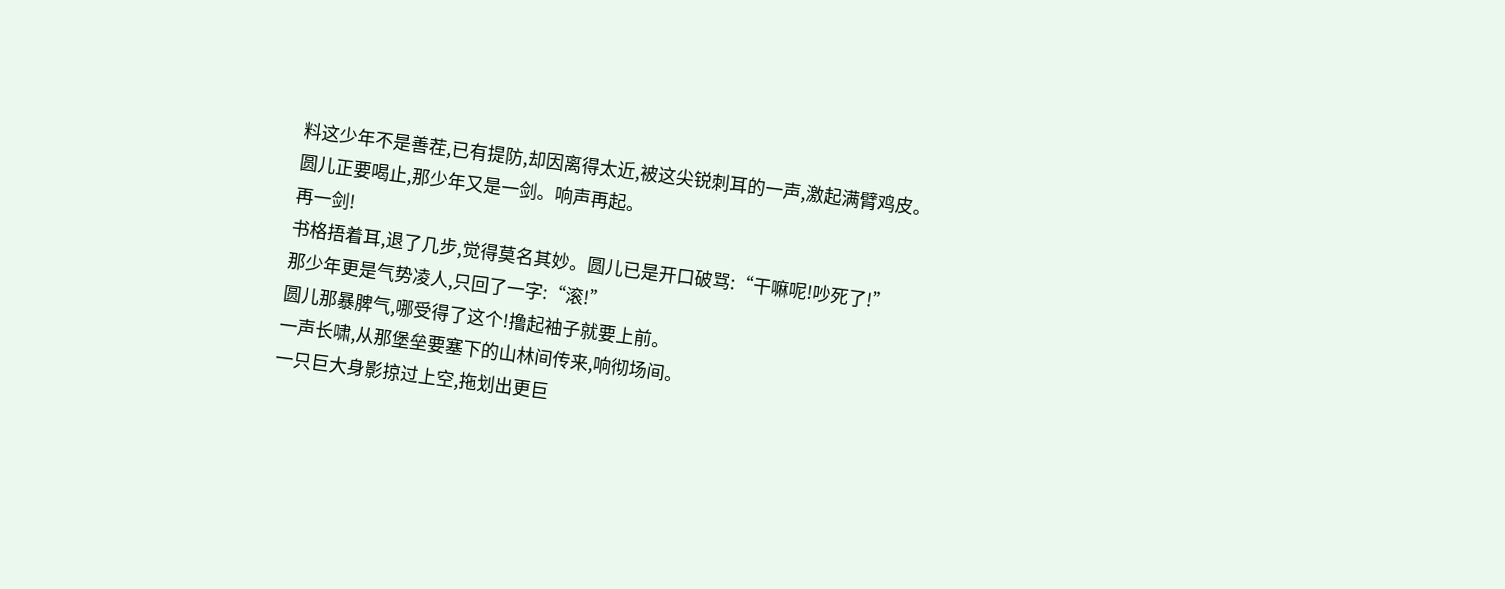料这少年不是善茬,已有提防,却因离得太近,被这尖锐刺耳的一声,激起满臂鸡皮。
圆儿正要喝止,那少年又是一剑。响声再起。
再一剑!
书格捂着耳,退了几步,觉得莫名其妙。圆儿已是开口破骂:“干嘛呢!吵死了!”
那少年更是气势凌人,只回了一字:“滚!”
圆儿那暴脾气,哪受得了这个!撸起袖子就要上前。
一声长啸,从那堡垒要塞下的山林间传来,响彻场间。
一只巨大身影掠过上空,拖划出更巨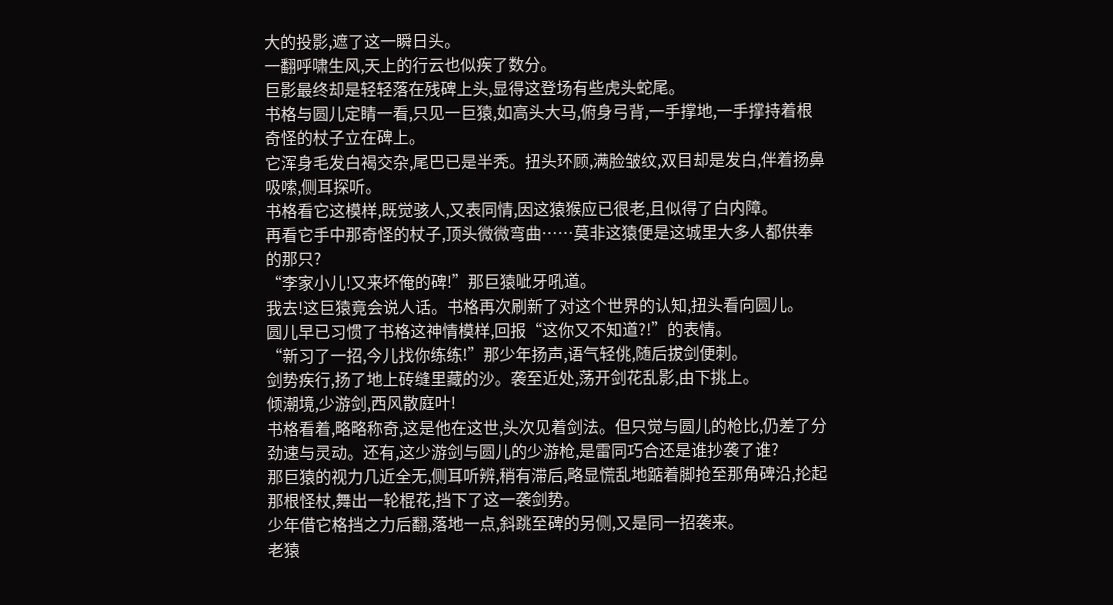大的投影,遮了这一瞬日头。
一翻呼啸生风,天上的行云也似疾了数分。
巨影最终却是轻轻落在残碑上头,显得这登场有些虎头蛇尾。
书格与圆儿定睛一看,只见一巨猿,如高头大马,俯身弓背,一手撑地,一手撑持着根奇怪的杖子立在碑上。
它浑身毛发白褐交杂,尾巴已是半秃。扭头环顾,满脸皱纹,双目却是发白,伴着扬鼻吸嗦,侧耳探听。
书格看它这模样,既觉骇人,又表同情,因这猿猴应已很老,且似得了白内障。
再看它手中那奇怪的杖子,顶头微微弯曲……莫非这猿便是这城里大多人都供奉的那只?
“李家小儿!又来坏俺的碑!”那巨猿呲牙吼道。
我去!这巨猿竟会说人话。书格再次刷新了对这个世界的认知,扭头看向圆儿。
圆儿早已习惯了书格这神情模样,回报“这你又不知道?!”的表情。
“新习了一招,今儿找你练练!”那少年扬声,语气轻佻,随后拔剑便刺。
剑势疾行,扬了地上砖缝里藏的沙。袭至近处,荡开剑花乱影,由下挑上。
倾潮境,少游剑,西风散庭叶!
书格看着,略略称奇,这是他在这世,头次见着剑法。但只觉与圆儿的枪比,仍差了分劲速与灵动。还有,这少游剑与圆儿的少游枪,是雷同巧合还是谁抄袭了谁?
那巨猿的视力几近全无,侧耳听辨,稍有滞后,略显慌乱地踮着脚抢至那角碑沿,抡起那根怪杖,舞出一轮棍花,挡下了这一袭剑势。
少年借它格挡之力后翻,落地一点,斜跳至碑的另侧,又是同一招袭来。
老猿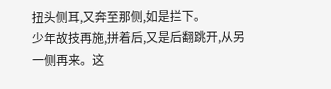扭头侧耳,又奔至那侧,如是拦下。
少年故技再施,拼着后,又是后翻跳开,从另一侧再来。这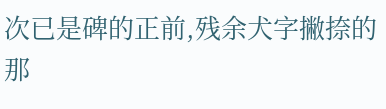次已是碑的正前,残余犬字撇捺的那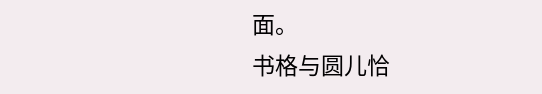面。
书格与圆儿恰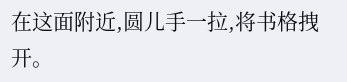在这面附近,圆儿手一拉,将书格拽开。